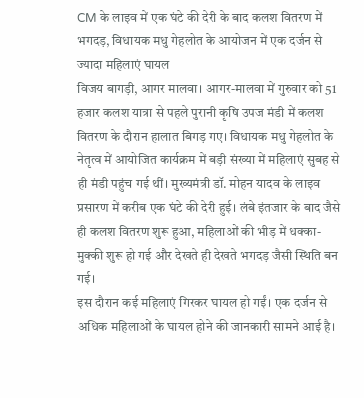CM के लाइव में एक घंटे की देरी के बाद कलश वितरण में भगदड़, विधायक मधु गेहलोत के आयोजन में एक दर्जन से ज्यादा महिलाएं घायल
विजय बागड़ी, आगर मालवा। आगर-मालवा में गुरुवार को 51 हजार कलश यात्रा से पहले पुरानी कृषि उपज मंडी में कलश वितरण के दौरान हालात बिगड़ गए। विधायक मधु गेहलोत के नेतृत्व में आयोजित कार्यक्रम में बड़ी संख्या में महिलाएं सुबह से ही मंडी पहुंच गई थीं। मुख्यमंत्री डॉ. मोहन यादव के लाइव प्रसारण में करीब एक घंटे की देरी हुई। लंबे इंतजार के बाद जैसे ही कलश वितरण शुरू हुआ, महिलाओं की भीड़ में धक्का-मुक्की शुरू हो गई और देखते ही देखते भगदड़ जैसी स्थिति बन गई।
इस दौरान कई महिलाएं गिरकर घायल हो गईं। एक दर्जन से अधिक महिलाओं के घायल होने की जानकारी सामने आई है।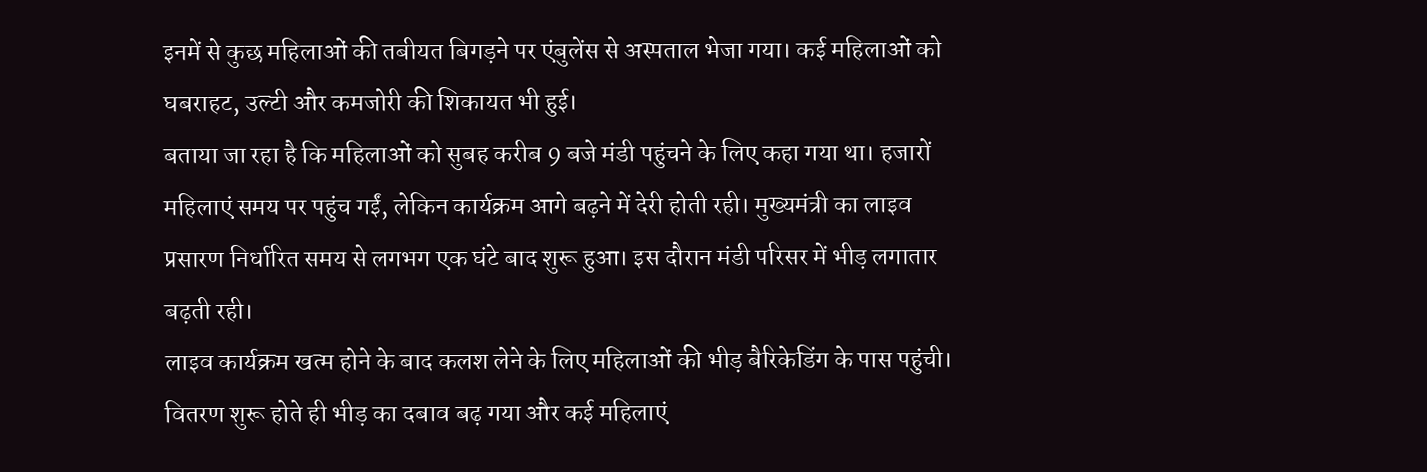इनमें से कुछ महिलाओं की तबीयत बिगड़ने पर एंबुलेंस से अस्पताल भेजा गया। कई महिलाओं को घबराहट, उल्टी और कमजोरी की शिकायत भी हुई।
बताया जा रहा है कि महिलाओं को सुबह करीब 9 बजे मंडी पहुंचने के लिए कहा गया था। हजारों महिलाएं समय पर पहुंच गईं, लेकिन कार्यक्रम आगे बढ़ने में देरी होती रही। मुख्यमंत्री का लाइव प्रसारण निर्धारित समय से लगभग एक घंटे बाद शुरू हुआ। इस दौरान मंडी परिसर में भीड़ लगातार बढ़ती रही।
लाइव कार्यक्रम खत्म होने के बाद कलश लेने के लिए महिलाओं की भीड़ बैरिकेडिंग के पास पहुंची। वितरण शुरू होते ही भीड़ का दबाव बढ़ गया और कई महिलाएं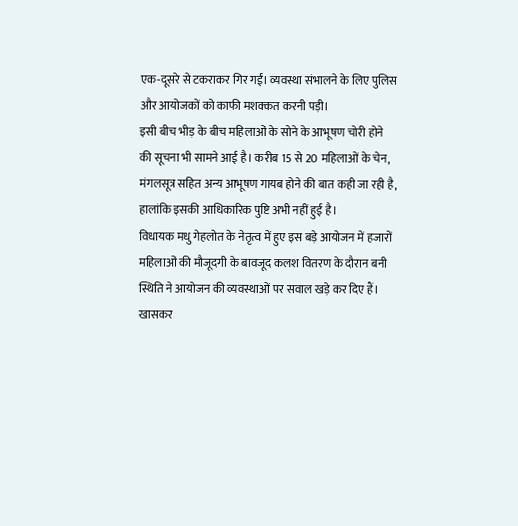एक-दूसरे से टकराकर गिर गईं। व्यवस्था संभालने के लिए पुलिस और आयोजकों को काफी मशक्कत करनी पड़ी।
इसी बीच भीड़ के बीच महिलाओं के सोने के आभूषण चोरी होने की सूचना भी सामने आई है। करीब 15 से 20 महिलाओं के चेन, मंगलसूत्र सहित अन्य आभूषण गायब होने की बात कही जा रही है, हालांकि इसकी आधिकारिक पुष्टि अभी नहीं हुई है।
विधायक मधु गेहलोत के नेतृत्व में हुए इस बड़े आयोजन में हजारों महिलाओं की मौजूदगी के बावजूद कलश वितरण के दौरान बनी स्थिति ने आयोजन की व्यवस्थाओं पर सवाल खड़े कर दिए हैं। खासकर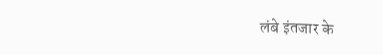लंबे इंतजार के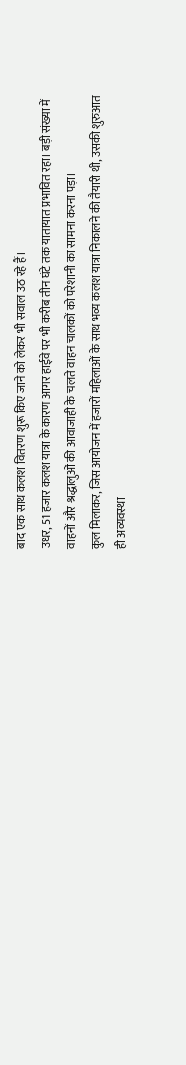बाद एक साथ कलश वितरण शुरू किए जाने को लेकर भी सवाल उठ रहे हैं।
उधर, 51 हजार कलश यात्रा के कारण आगर हाईवे पर भी करीब तीन घंटे तक यातायात प्रभावित रहा। बड़ी संख्या में वाहनों और श्रद्धालुओं की आवाजाही के चलते वाहन चालकों को परेशानी का सामना करना पड़ा।
कुल मिलाकर, जिस आयोजन में हजारों महिलाओं के साथ भव्य कलश यात्रा निकालने की तैयारी थी, उसकी शुरुआत ही अव्यवस्था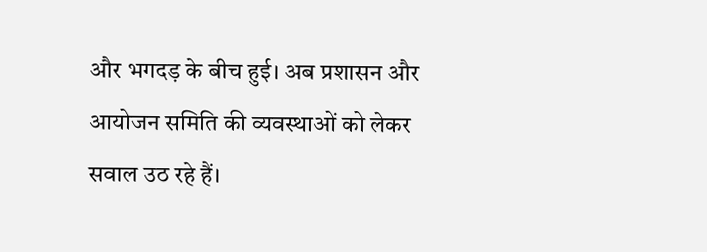और भगदड़ के बीच हुई। अब प्रशासन और आयोजन समिति की व्यवस्थाओं को लेकर सवाल उठ रहे हैं।